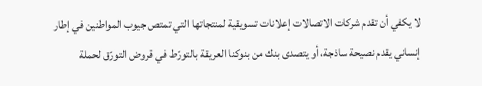لا يكفي أن تقدم شركات الاتصالات إعلانات تسويقية لمنتجاتها التي تمتص جيوب المواطنين في إطار إنساني يقدم نصيحة ساذجة، أو يتصدى بنك من بنوكنا العريقة بالتورّط في قروض التورّق لحملة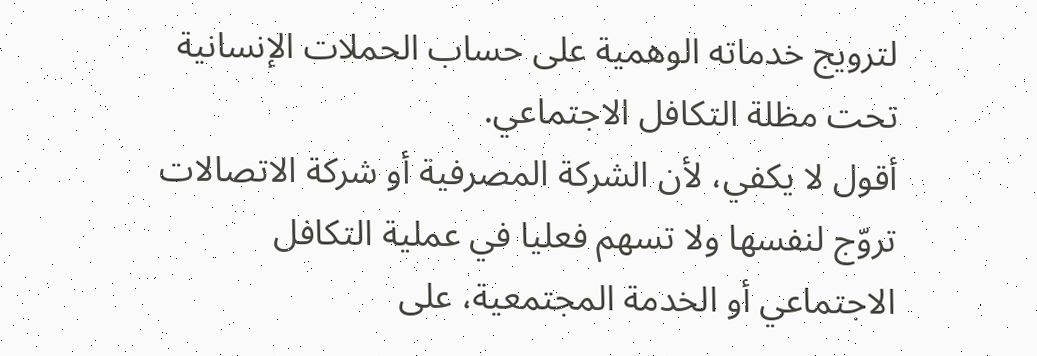لترويج خدماته الوهمية على حساب الحملات الإنسانية تحت مظلة التكافل الاجتماعي.
أقول لا يكفي، لأن الشركة المصرفية أو شركة الاتصالات تروّج لنفسها ولا تسهم فعليا في عملية التكافل الاجتماعي أو الخدمة المجتمعية، على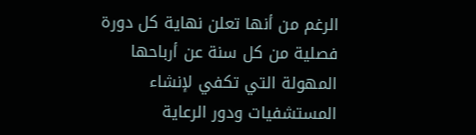الرغم من أنها تعلن نهاية كل دورة فصلية من كل سنة عن أرباحها المهولة التي تكفي لإنشاء المستشفيات ودور الرعاية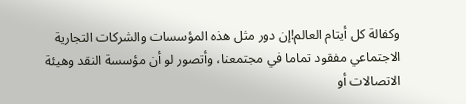وكفالة كل أيتام العالم!إن دور مثل هذه المؤسسات والشركات التجارية الاجتماعي مفقود تماما في مجتمعنا، وأتصور لو أن مؤسسة النقد وهيئة الاتصالات أو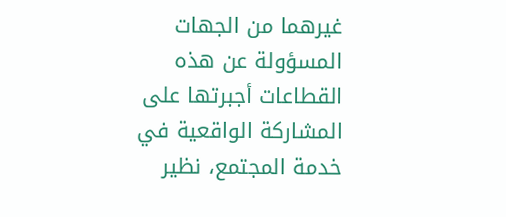غيرهما من الجهات المسؤولة عن هذه القطاعات أجبرتها على المشاركة الواقعية في خدمة المجتمع، نظير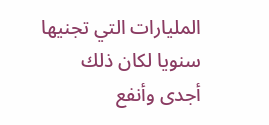المليارات التي تجنيها سنويا لكان ذلك أجدى وأنفع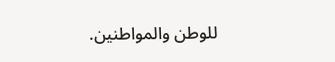للوطن والمواطنين.